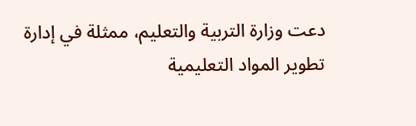دعت وزارة التربية والتعليم، ممثلة في إدارة تطوير المواد التعليمية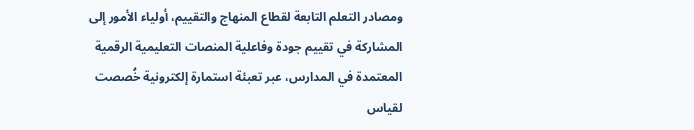ومصادر التعلم التابعة لقطاع المنهاج والتقييم، أولياء الأمور إلى المشاركة في تقييم جودة وفاعلية المنصات التعليمية الرقمية المعتمدة في المدارس، عبر تعبئة استمارة إلكترونية خُصصت لقياس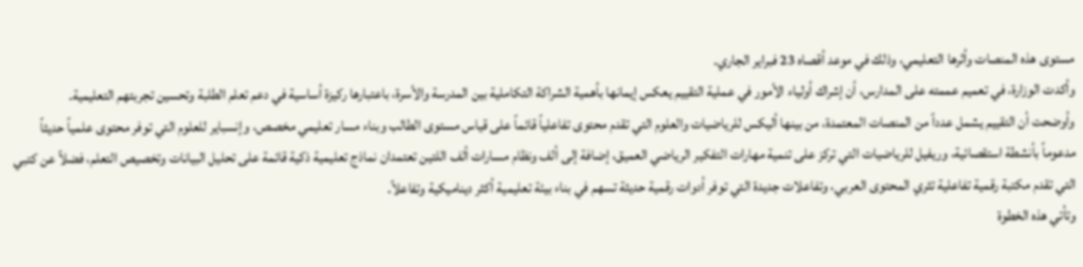مستوى هذه المنصات وأثرها التعليمي، وذلك في موعد أقصاه 23 فبراير الجاري.
وأكدت الوزارة، في تعميم عممته على المدارس، أن إشراك أولياء الأمور في عملية التقييم يعكس إيمانها بأهمية الشراكة التكاملية بين المدرسة والأسرة، باعتبارها ركيزة أساسية في دعم تعلم الطلبة وتحسين تجربتهم التعليمية.
وأوضحت أن التقييم يشمل عدداً من المنصات المعتمدة، من بينها أليكس للرياضيات والعلوم التي تقدم محتوى تفاعلياً قائماً على قياس مستوى الطالب وبناء مسار تعليمي مخصص، وإنسباير للعلوم التي توفر محتوى علمياً حديثاً مدعوماً بأنشطة استقصائية، وريفيل للرياضيات التي تركز على تنمية مهارات التفكير الرياضي العميق، إضافة إلى ألف ونظام مسارات ألف اللتين تعتمدان نماذج تعليمية ذكية قائمة على تحليل البيانات وتخصيص التعلم، فضلاً عن كتبي التي تقدم مكتبة رقمية تفاعلية تثري المحتوى العربي، وتفاعلات جديدة التي توفر أدوات رقمية حديثة تسهم في بناء بيئة تعليمية أكثر ديناميكية وتفاعلاً.
وتأتي هذه الخطوة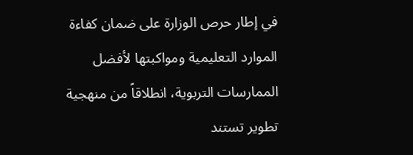في إطار حرص الوزارة على ضمان كفاءة الموارد التعليمية ومواكبتها لأفضل الممارسات التربوية، انطلاقاً من منهجية تطوير تستند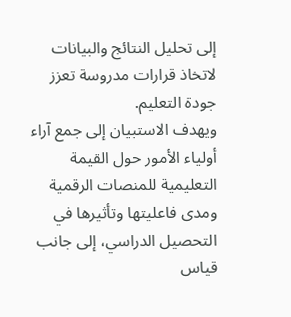إلى تحليل النتائج والبيانات لاتخاذ قرارات مدروسة تعزز جودة التعليم.
ويهدف الاستبيان إلى جمع آراء أولياء الأمور حول القيمة التعليمية للمنصات الرقمية ومدى فاعليتها وتأثيرها في التحصيل الدراسي، إلى جانب قياس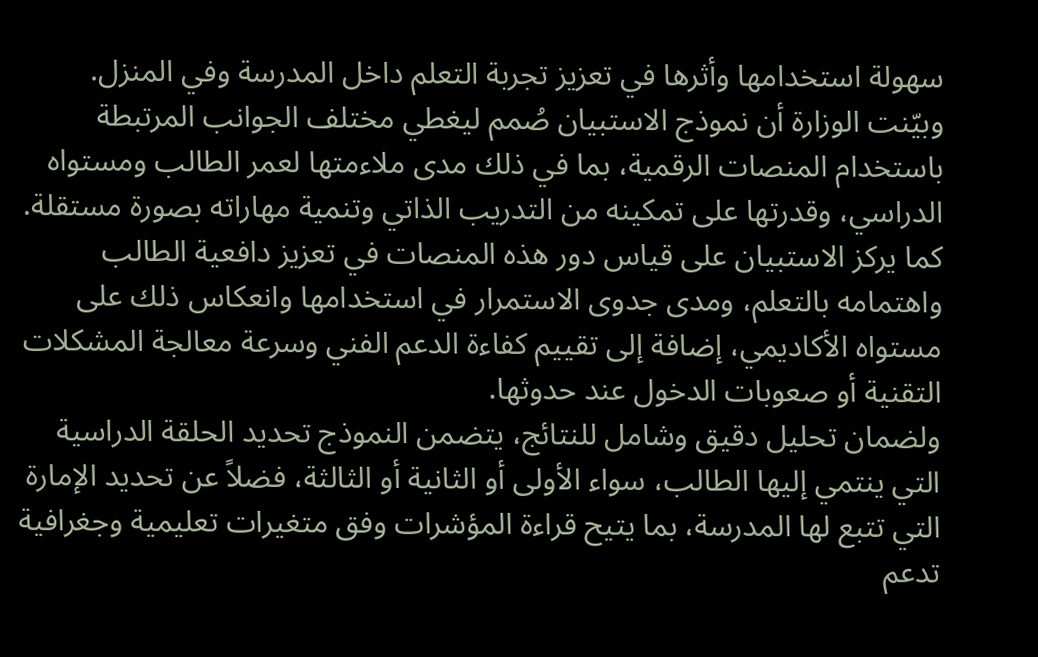سهولة استخدامها وأثرها في تعزيز تجربة التعلم داخل المدرسة وفي المنزل.
وبيّنت الوزارة أن نموذج الاستبيان صُمم ليغطي مختلف الجوانب المرتبطة باستخدام المنصات الرقمية، بما في ذلك مدى ملاءمتها لعمر الطالب ومستواه الدراسي، وقدرتها على تمكينه من التدريب الذاتي وتنمية مهاراته بصورة مستقلة.
كما يركز الاستبيان على قياس دور هذه المنصات في تعزيز دافعية الطالب واهتمامه بالتعلم، ومدى جدوى الاستمرار في استخدامها وانعكاس ذلك على مستواه الأكاديمي، إضافة إلى تقييم كفاءة الدعم الفني وسرعة معالجة المشكلات التقنية أو صعوبات الدخول عند حدوثها.
ولضمان تحليل دقيق وشامل للنتائج، يتضمن النموذج تحديد الحلقة الدراسية التي ينتمي إليها الطالب، سواء الأولى أو الثانية أو الثالثة، فضلاً عن تحديد الإمارة التي تتبع لها المدرسة، بما يتيح قراءة المؤشرات وفق متغيرات تعليمية وجغرافية تدعم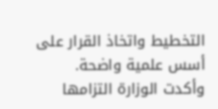التخطيط واتخاذ القرار على أسس علمية واضحة.
وأكدت الوزارة التزامها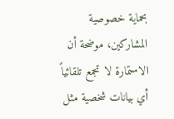بحماية خصوصية المشاركين، موضحة أن الاستمارة لا تجمع تلقائياً أي بيانات شخصية مثل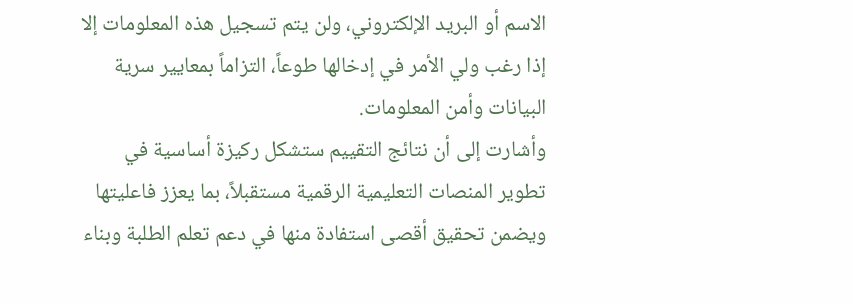الاسم أو البريد الإلكتروني، ولن يتم تسجيل هذه المعلومات إلا إذا رغب ولي الأمر في إدخالها طوعاً، التزاماً بمعايير سرية البيانات وأمن المعلومات.
وأشارت إلى أن نتائج التقييم ستشكل ركيزة أساسية في تطوير المنصات التعليمية الرقمية مستقبلاً، بما يعزز فاعليتها ويضمن تحقيق أقصى استفادة منها في دعم تعلم الطلبة وبناء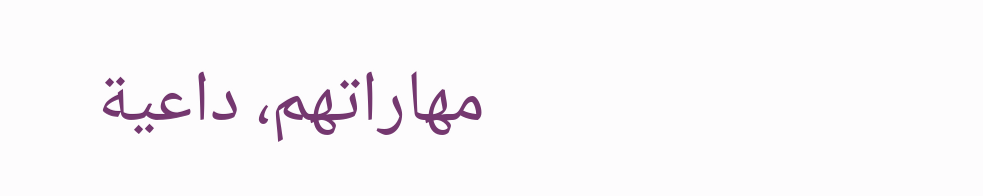مهاراتهم، داعية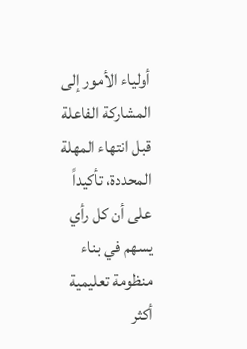أولياء الأمور إلى المشاركة الفاعلة قبل انتهاء المهلة المحددة، تأكيداً على أن كل رأي يسهم في بناء منظومة تعليمية أكثر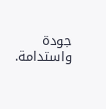جودة واستدامة.